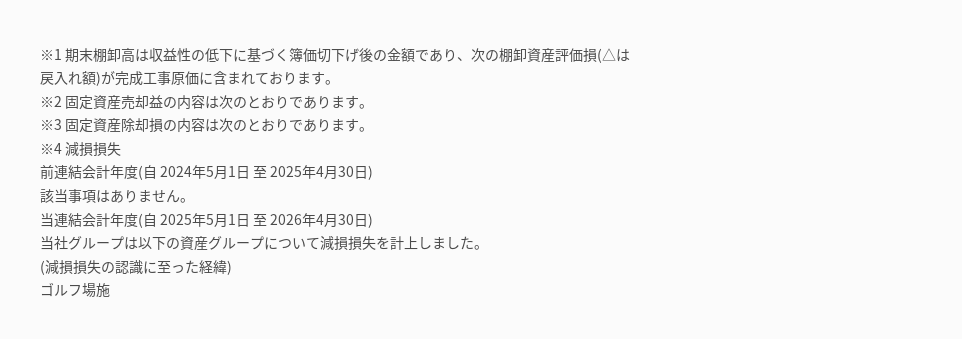※1 期末棚卸高は収益性の低下に基づく簿価切下げ後の金額であり、次の棚卸資産評価損(△は戻入れ額)が完成工事原価に含まれております。
※2 固定資産売却益の内容は次のとおりであります。
※3 固定資産除却損の内容は次のとおりであります。
※4 減損損失
前連結会計年度(自 2024年5月1日 至 2025年4月30日)
該当事項はありません。
当連結会計年度(自 2025年5月1日 至 2026年4月30日)
当社グループは以下の資産グループについて減損損失を計上しました。
(減損損失の認識に至った経緯)
ゴルフ場施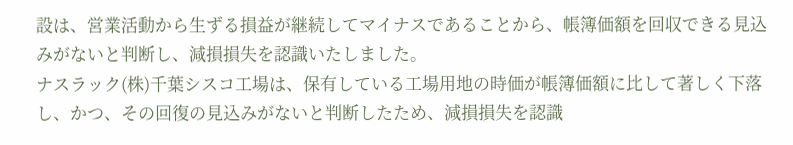設は、営業活動から生ずる損益が継続してマイナスであることから、帳簿価額を回収できる見込みがないと判断し、減損損失を認識いたしました。
ナスラック(株)千葉シスコ工場は、保有している工場用地の時価が帳簿価額に比して著しく下落し、かつ、その回復の見込みがないと判断したため、減損損失を認識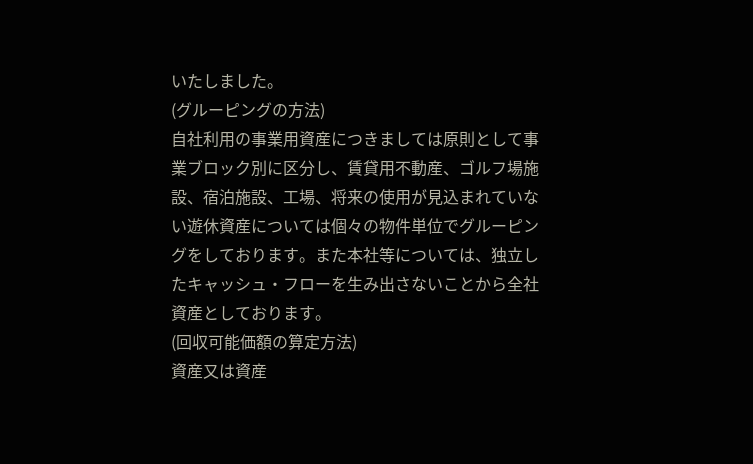いたしました。
(グルーピングの方法)
自社利用の事業用資産につきましては原則として事業ブロック別に区分し、賃貸用不動産、ゴルフ場施設、宿泊施設、工場、将来の使用が見込まれていない遊休資産については個々の物件単位でグルーピングをしております。また本社等については、独立したキャッシュ・フローを生み出さないことから全社資産としております。
(回収可能価額の算定方法)
資産又は資産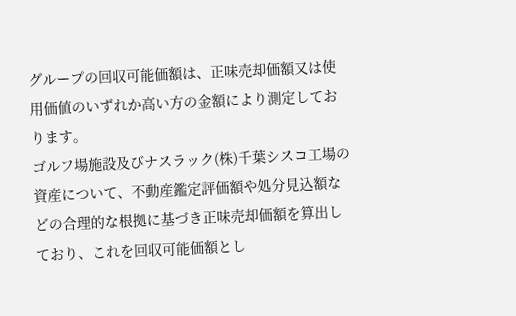グループの回収可能価額は、正味売却価額又は使用価値のいずれか高い方の金額により測定しております。
ゴルフ場施設及びナスラック(株)千葉シスコ工場の資産について、不動産鑑定評価額や処分見込額などの合理的な根拠に基づき正味売却価額を算出しており、これを回収可能価額とし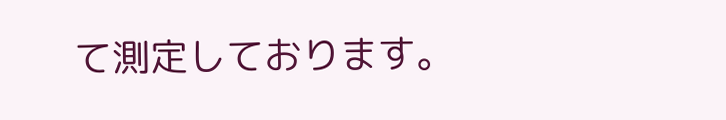て測定しております。